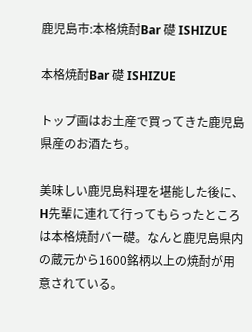鹿児島市:本格焼酎Bar 礎 ISHIZUE

本格焼酎Bar 礎 ISHIZUE

トップ画はお土産で買ってきた鹿児島県産のお酒たち。

美味しい鹿児島料理を堪能した後に、H先輩に連れて行ってもらったところは本格焼酎バー礎。なんと鹿児島県内の蔵元から1600銘柄以上の焼酎が用意されている。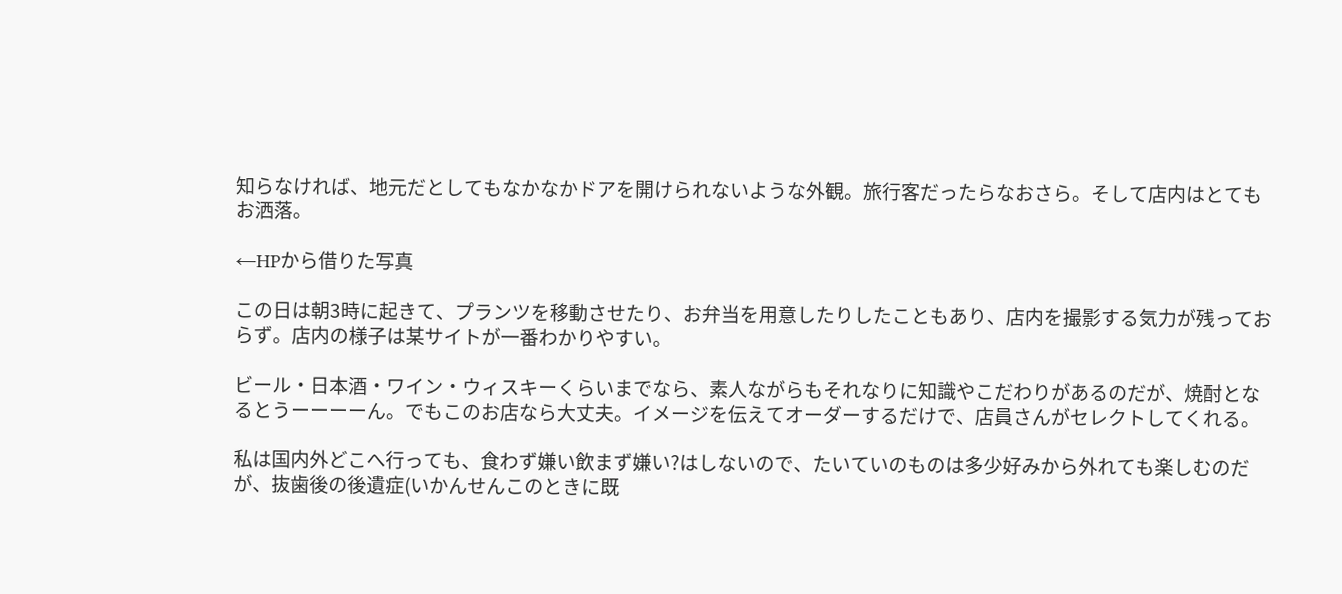知らなければ、地元だとしてもなかなかドアを開けられないような外観。旅行客だったらなおさら。そして店内はとてもお洒落。

←HPから借りた写真

この日は朝3時に起きて、プランツを移動させたり、お弁当を用意したりしたこともあり、店内を撮影する気力が残っておらず。店内の様子は某サイトが一番わかりやすい。

ビール・日本酒・ワイン・ウィスキーくらいまでなら、素人ながらもそれなりに知識やこだわりがあるのだが、焼酎となるとうーーーーん。でもこのお店なら大丈夫。イメージを伝えてオーダーするだけで、店員さんがセレクトしてくれる。

私は国内外どこへ行っても、食わず嫌い飲まず嫌い?はしないので、たいていのものは多少好みから外れても楽しむのだが、抜歯後の後遺症(いかんせんこのときに既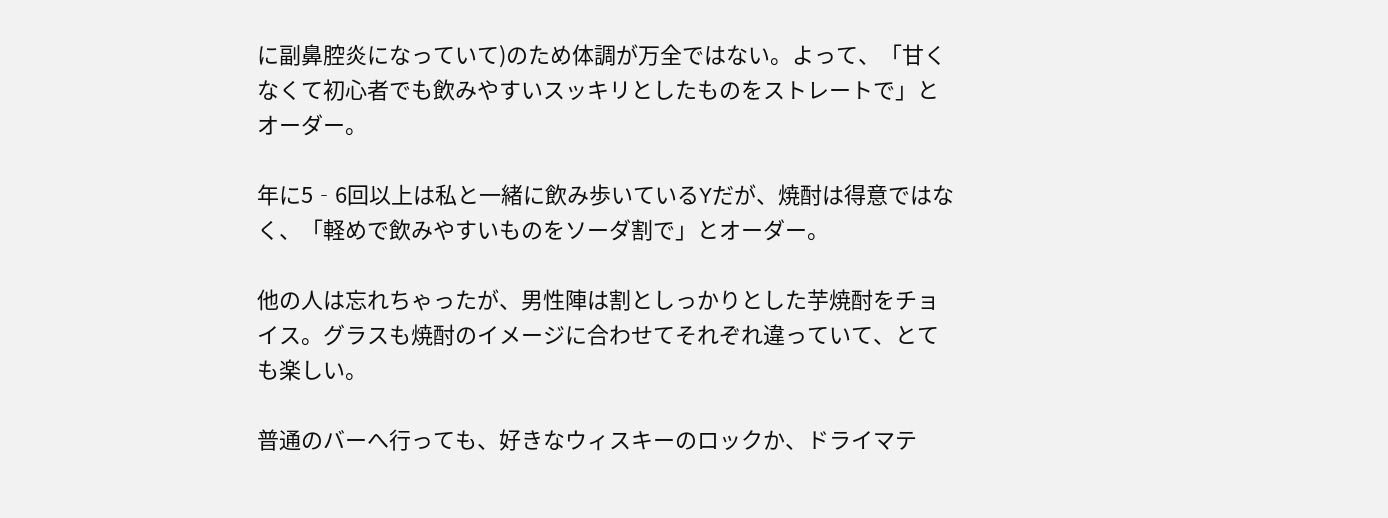に副鼻腔炎になっていて)のため体調が万全ではない。よって、「甘くなくて初心者でも飲みやすいスッキリとしたものをストレートで」とオーダー。

年に5‐6回以上は私と一緒に飲み歩いているYだが、焼酎は得意ではなく、「軽めで飲みやすいものをソーダ割で」とオーダー。

他の人は忘れちゃったが、男性陣は割としっかりとした芋焼酎をチョイス。グラスも焼酎のイメージに合わせてそれぞれ違っていて、とても楽しい。

普通のバーへ行っても、好きなウィスキーのロックか、ドライマテ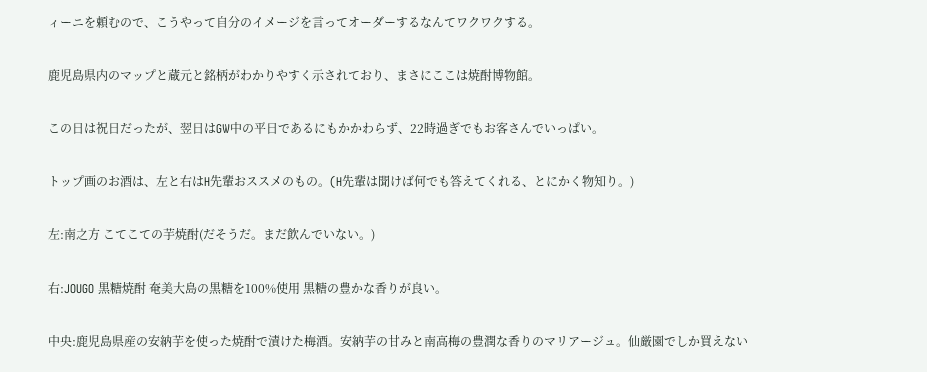ィーニを頼むので、こうやって自分のイメージを言ってオーダーするなんてワクワクする。

鹿児島県内のマップと蔵元と銘柄がわかりやすく示されており、まさにここは焼酎博物館。

この日は祝日だったが、翌日はGW中の平日であるにもかかわらず、22時過ぎでもお客さんでいっぱい。

トップ画のお酒は、左と右はH先輩おススメのもの。(H先輩は聞けば何でも答えてくれる、とにかく物知り。)

左:南之方 こてこての芋焼酎(だそうだ。まだ飲んでいない。)

右:JOUGO 黒糖焼酎 奄美大島の黒糖を100%使用 黒糖の豊かな香りが良い。

中央:鹿児島県産の安納芋を使った焼酎で漬けた梅酒。安納芋の甘みと南高梅の豊潤な香りのマリアージュ。仙厳園でしか買えない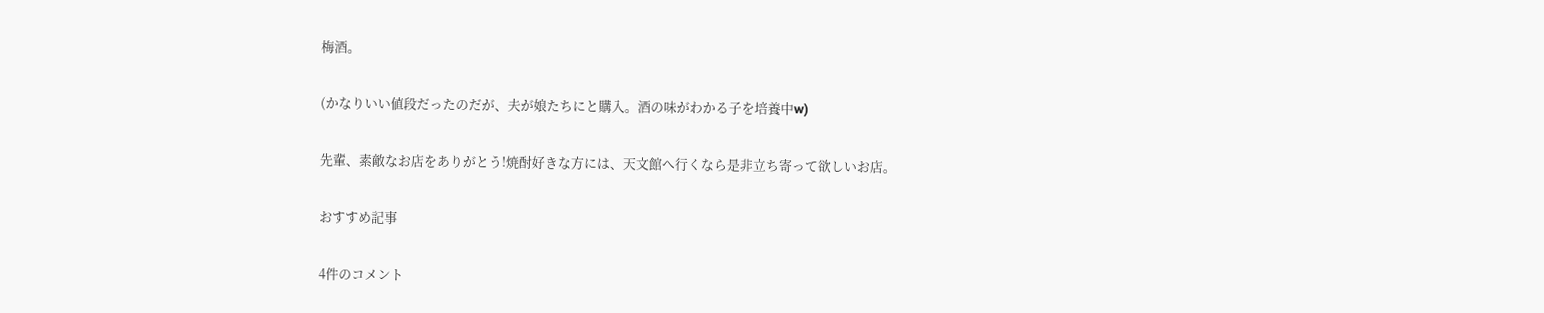梅酒。

(かなりいい値段だったのだが、夫が娘たちにと購入。酒の味がわかる子を培養中w)

先輩、素敵なお店をありがとう!焼酎好きな方には、天文館へ行くなら是非立ち寄って欲しいお店。

おすすめ記事

4件のコメント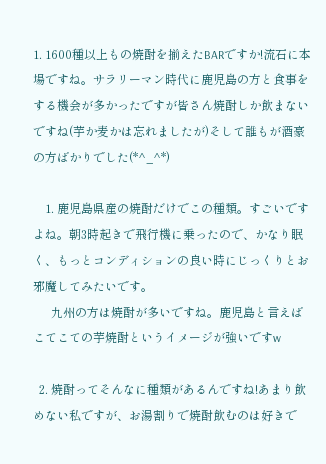1. 1600種以上もの焼酎を揃えたBARですか!流石に本場ですね。サラリーマン時代に鹿児島の方と食事をする機会が多かったですが皆さん焼酎しか飲まないですね(芋か麦かは忘れましたが)そして誰もが酒豪の方ばかりでした(*^_^*)

    1. 鹿児島県産の焼酎だけでこの種類。すごいですよね。朝3時起きで飛行機に乗ったので、かなり眠く、もっとコンディションの良い時にじっくりとお邪魔してみたいです。
      九州の方は焼酎が多いですね。鹿児島と言えばこてこての芋焼酎というイメージが強いですw

  2. 焼酎ってそんなに種類があるんですね!あまり飲めない私ですが、お湯割りで焼酎飲むのは好きで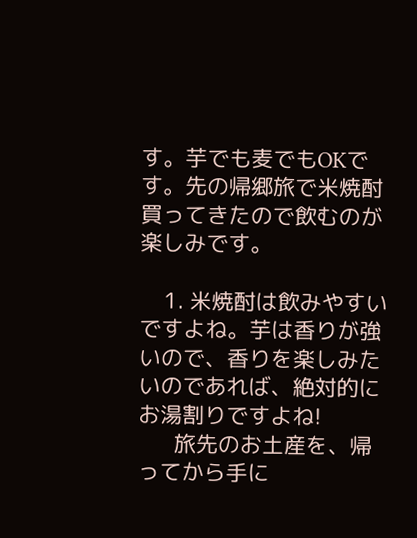す。芋でも麦でもOKです。先の帰郷旅で米焼酎買ってきたので飲むのが楽しみです。

    1. 米焼酎は飲みやすいですよね。芋は香りが強いので、香りを楽しみたいのであれば、絶対的にお湯割りですよね!
      旅先のお土産を、帰ってから手に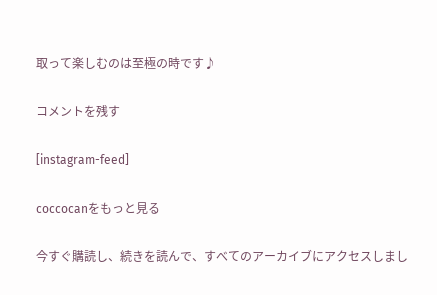取って楽しむのは至極の時です♪

コメントを残す

[instagram-feed]

coccocanをもっと見る

今すぐ購読し、続きを読んで、すべてのアーカイブにアクセスしまし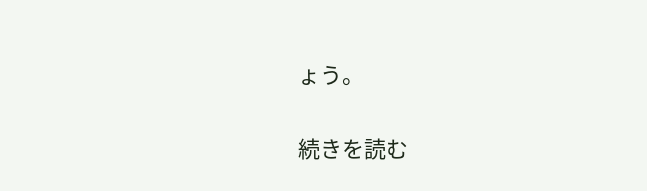ょう。

続きを読む